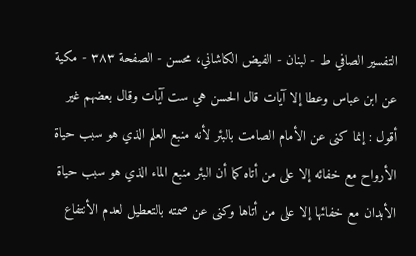التفسیر الصافي ط - لبنان - الفيض الكاشاني، محسن - الصفحة ٣٨٣ - مكية عن ابن عباس وعطا إلا آيات قال الحسن هي ست آيات وقال بعضهم غير
أقول : إنما كنى عن الأمام الصامت بالبئر لأنه منبع العلم الذي هو سبب حياة الأرواح مع خفائه إلا على من أتاه كما أن البئر منبع الماء الذي هو سبب حياة الأبدان مع خفائها إلا على من أتاها وكنى عن صمته بالتعطيل لعدم الأنتفاع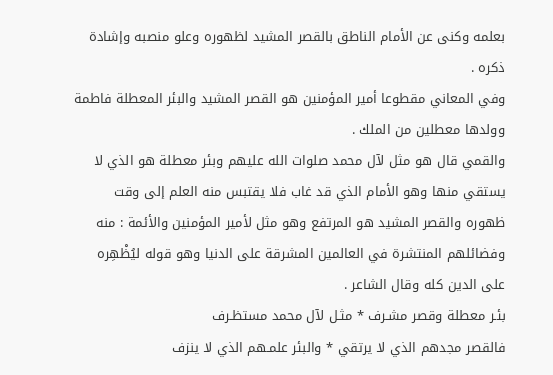بعلمه وكنى عن الأمام الناطق بالقصر المشيد لظهوره وعلو منصبه وإشادة ذكره .
وفي المعاني مقطوعا أمير المؤمنين هو القصر المشيد والبئر المعطلة فاطمة وولدها معطلين من الملك .
والقمي قال هو مثل لآل محمد صلوات الله عليهم وبئر معطلة هو الذي لا يستقي منها وهو الأمام الذي قد غاب فلا يقتبس منه العلم إلى وقت ظهوره والقصر المشيد هو المرتفع وهو مثل لأمير المؤمنين والأئمة : منه وفضائلهم المنتشرة في العالمين المشرقة على الدنيا وهو قوله ليُظْهِره على الدين كله وقال الشاعر .
بئـر معطلة وقصر مشـرف * مثـل لآل محمد مستظـرف
فالقصر مجدهم الذي لا يرتقي * والبئر علمـهم الذي لا ينزف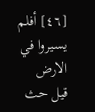[٤٦] أفلم يسيروا في الارض قيل حث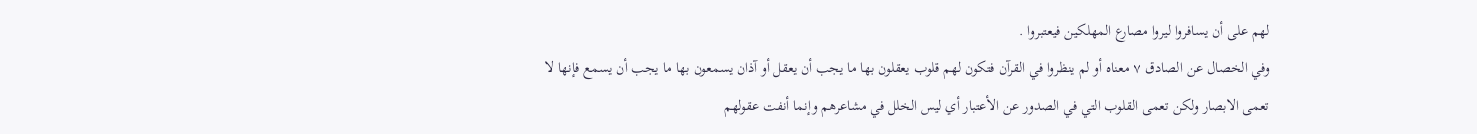لهم على أن يسافروا ليروا مصارع المهلكين فيعتبروا .
وفي الخصال عن الصادق ٧ معناه أو لم ينظروا في القرآن فتكون لهم قلوب يعقلون بها ما يجب أن يعقل أو آذان يسمعون بها ما يجب أن يسمع فإنها لا تعمى الابصار ولكن تعمى القلوب التي في الصدور عن الأعتبار أي ليس الخلل في مشاعرهم وإنما أنفت عقولهم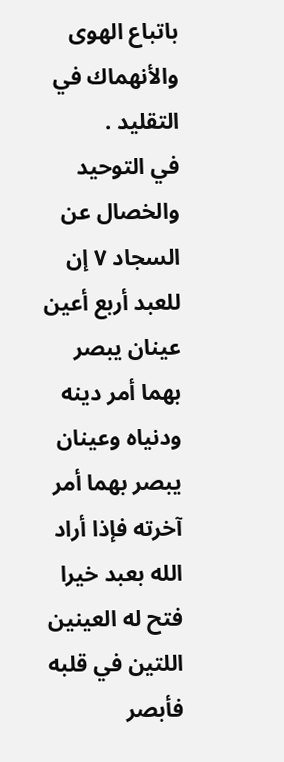باتباع الهوى والأنهماك في التقليد .
في التوحيد والخصال عن السجاد ٧ إن للعبد أربع أعين عينان يبصر بهما أمر دينه ودنياه وعينان يبصر بهما أمر آخرته فإذا أراد الله بعبد خيرا فتح له العينين اللتين في قلبه فأبصر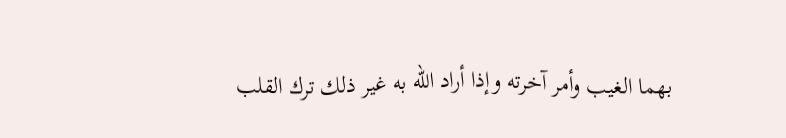بهما الغيب وأمر آخرته وإذا أراد الله به غير ذلك ترك القلب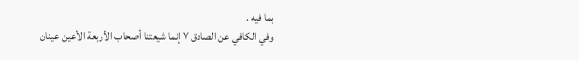بما فيه .
وفي الكافي عن الصادق ٧ إنما شيعتنا أصحاب الأربعة الأعين عينان